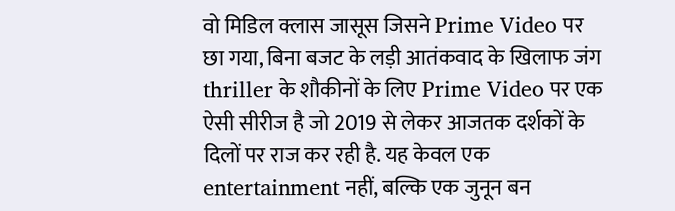वो मिडिल क्लास जासूस जिसने Prime Video पर छा गया, बिना बजट के लड़ी आतंकवाद के खिलाफ जंग
thriller के शौकीनों के लिए Prime Video पर एक ऐसी सीरीज है जो 2019 से लेकर आजतक दर्शकों के दिलों पर राज कर रही है. यह केवल एक entertainment नहीं, बल्कि एक जुनून बन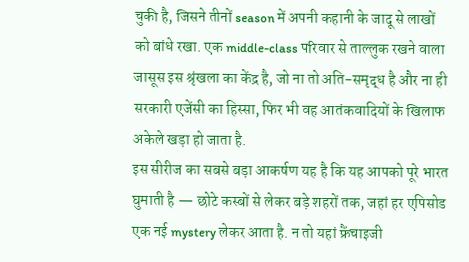चुकी है, जिसने तीनों season में अपनी कहानी के जादू से लाखों को बांधे रखा. एक middle-class परिवार से ताल्लुक रखने वाला जासूस इस श्रृंखला का केंद्र है, जो ना तो अति-समृद्ध है और ना ही सरकारी एजेंसी का हिस्सा, फिर भी वह आतंकवादियों के खिलाफ अकेले खड़ा हो जाता है.
इस सीरीज का सबसे बड़ा आकर्षण यह है कि यह आपको पूरे भारत घुमाती है — छोटे कस्बों से लेकर बड़े शहरों तक, जहां हर एपिसोड एक नई mystery लेकर आता है. न तो यहां फ्रैंचाइजी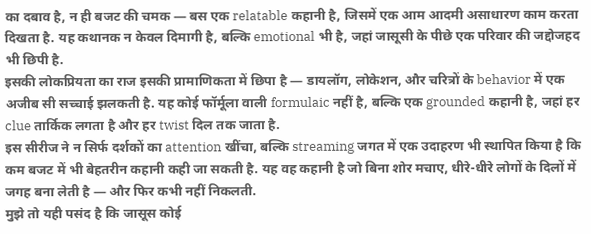का दबाव है, न ही बजट की चमक — बस एक relatable कहानी है, जिसमें एक आम आदमी असाधारण काम करता दिखता है. यह कथानक न केवल दिमागी है, बल्कि emotional भी है, जहां जासूसी के पीछे एक परिवार की जद्दोजहद भी छिपी है.
इसकी लोकप्रियता का राज इसकी प्रामाणिकता में छिपा है — डायलॉग, लोकेशन, और चरित्रों के behavior में एक अजीब सी सच्चाई झलकती है. यह कोई फॉर्मूला वाली formulaic नहीं है, बल्कि एक grounded कहानी है, जहां हर clue तार्किक लगता है और हर twist दिल तक जाता है.
इस सीरीज ने न सिर्फ दर्शकों का attention खींचा, बल्कि streaming जगत में एक उदाहरण भी स्थापित किया है कि कम बजट में भी बेहतरीन कहानी कही जा सकती है. यह वह कहानी है जो बिना शोर मचाए, धीरे-धीरे लोगों के दिलों में जगह बना लेती है — और फिर कभी नहीं निकलती.
मुझे तो यही पसंद है कि जासूस कोई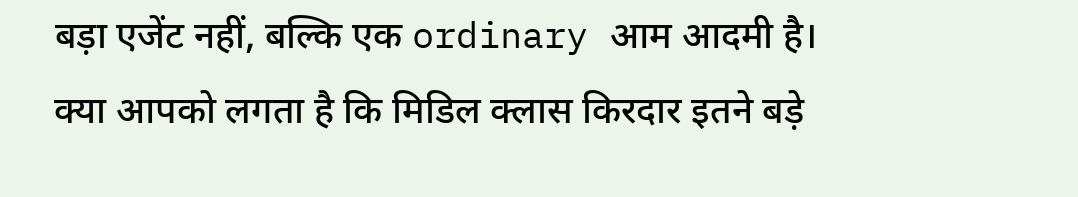बड़ा एजेंट नहीं, बल्कि एक ordinary आम आदमी है।
क्या आपको लगता है कि मिडिल क्लास किरदार इतने बड़े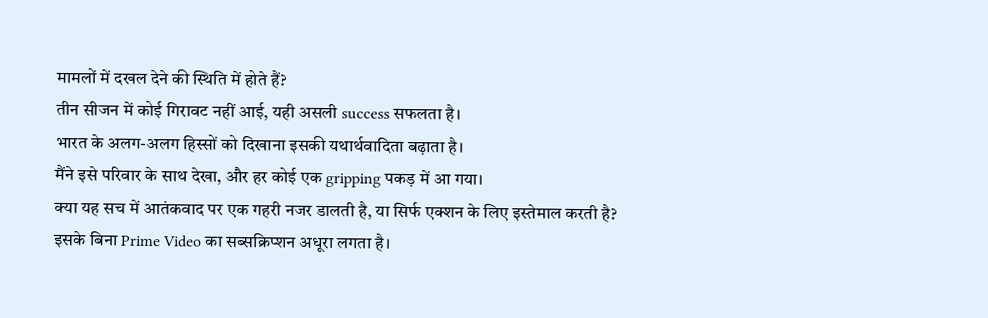मामलों में दखल देने की स्थिति में होते हैं?
तीन सीजन में कोई गिरावट नहीं आई, यही असली success सफलता है।
भारत के अलग-अलग हिस्सों को दिखाना इसकी यथार्थवादिता बढ़ाता है।
मैंने इसे परिवार के साथ देखा, और हर कोई एक gripping पकड़ में आ गया।
क्या यह सच में आतंकवाद पर एक गहरी नजर डालती है, या सिर्फ एक्शन के लिए इस्तेमाल करती है?
इसके बिना Prime Video का सब्सक्रिप्शन अधूरा लगता है।